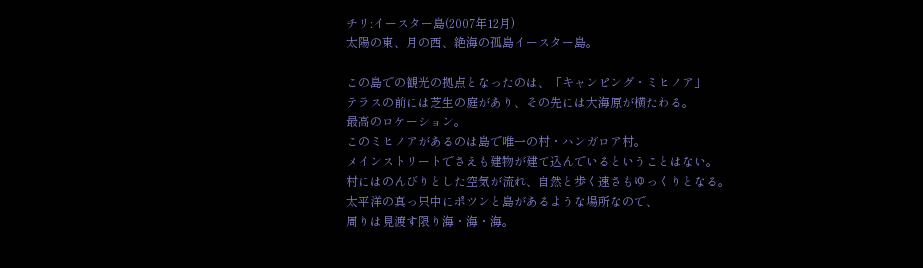チリ:イースター島(2007年12月)
太陽の東、月の西、絶海の孤島イースター島。

この島での観光の拠点となったのは、「キャンピング・ミヒノア」
テラスの前には芝生の庭があり、その先には大海原が横たわる。
最高のロケーション。
このミヒノアがあるのは島で唯一の村・ハンガロア村。
メインストリートでさえも建物が建て込んでいるということはない。
村にはのんびりとした空気が流れ、自然と歩く速さもゆっくりとなる。
太平洋の真っ只中にポツンと島があるような場所なので、
周りは見渡す限り海・海・海。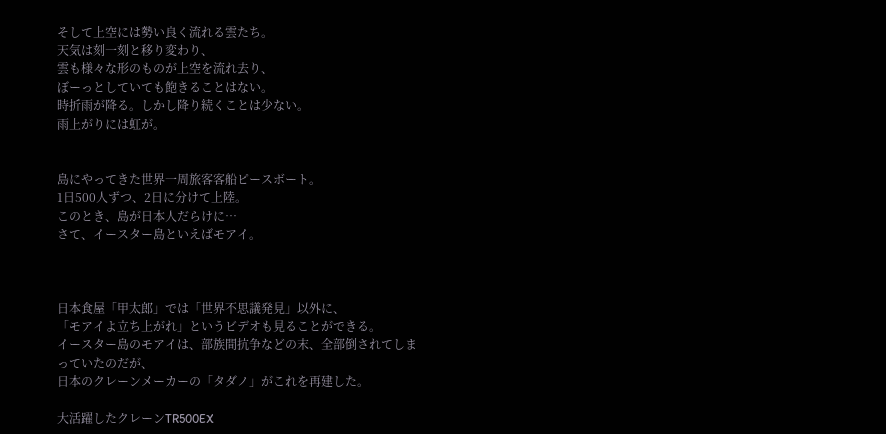そして上空には勢い良く流れる雲たち。
天気は刻一刻と移り変わり、
雲も様々な形のものが上空を流れ去り、
ぼーっとしていても飽きることはない。
時折雨が降る。しかし降り続くことは少ない。
雨上がりには虹が。


島にやってきた世界一周旅客客船ピースボート。
1日500人ずつ、2日に分けて上陸。
このとき、島が日本人だらけに…
さて、イースター島といえばモアイ。



日本食屋「甲太郎」では「世界不思議発見」以外に、
「モアイよ立ち上がれ」というビデオも見ることができる。
イースター島のモアイは、部族間抗争などの末、全部倒されてしまっていたのだが、
日本のクレーンメーカーの「タダノ」がこれを再建した。

大活躍したクレーンTR500EX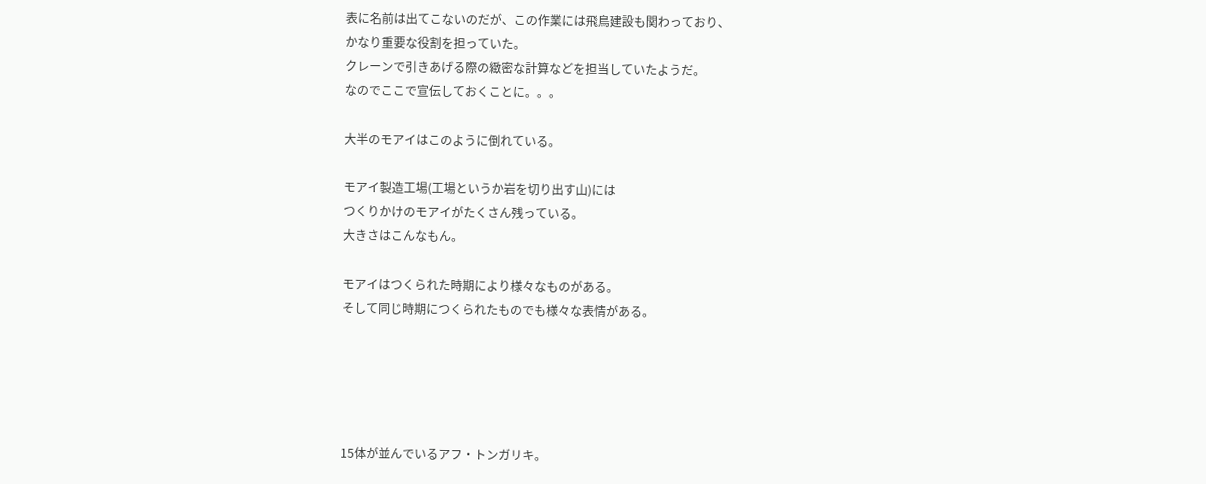表に名前は出てこないのだが、この作業には飛鳥建設も関わっており、
かなり重要な役割を担っていた。
クレーンで引きあげる際の緻密な計算などを担当していたようだ。
なのでここで宣伝しておくことに。。。

大半のモアイはこのように倒れている。

モアイ製造工場(工場というか岩を切り出す山)には
つくりかけのモアイがたくさん残っている。
大きさはこんなもん。

モアイはつくられた時期により様々なものがある。
そして同じ時期につくられたものでも様々な表情がある。





15体が並んでいるアフ・トンガリキ。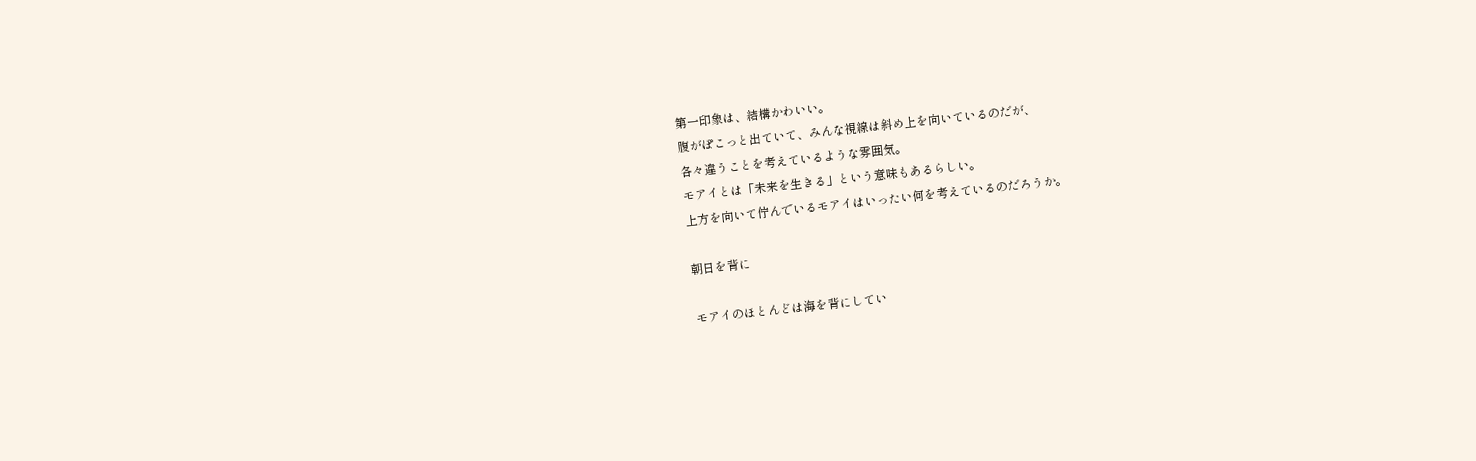第一印象は、結構かわいい。
腹がぽこっと出ていて、みんな視線は斜め上を向いているのだが、
各々違うことを考えているような雰囲気。
モアイとは「未来を生きる」という意味もあるらしい。
上方を向いて佇んでいるモアイはいったい何を考えているのだろうか。

朝日を背に

モアイのほとんどは海を背にしてい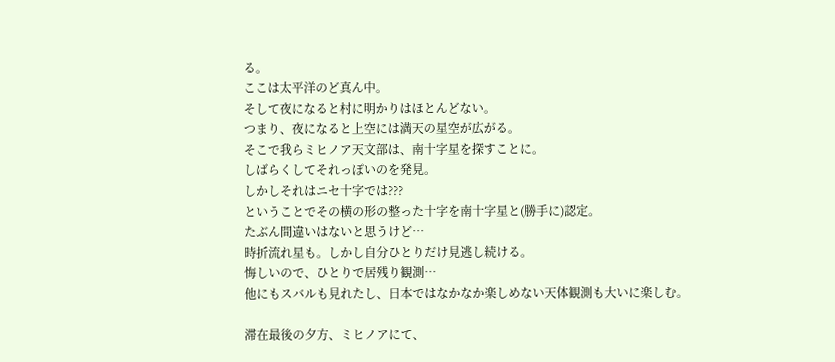る。
ここは太平洋のど真ん中。
そして夜になると村に明かりはほとんどない。
つまり、夜になると上空には満天の星空が広がる。
そこで我らミヒノア天文部は、南十字星を探すことに。
しばらくしてそれっぽいのを発見。
しかしそれはニセ十字では???
ということでその横の形の整った十字を南十字星と(勝手に)認定。
たぶん間違いはないと思うけど…
時折流れ星も。しかし自分ひとりだけ見逃し続ける。
悔しいので、ひとりで居残り観測…
他にもスバルも見れたし、日本ではなかなか楽しめない天体観測も大いに楽しむ。

滞在最後の夕方、ミヒノアにて、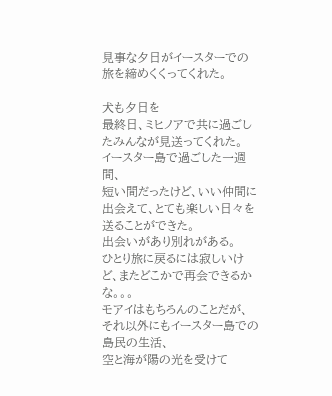見事な夕日がイースターでの旅を締めくくってくれた。

犬も夕日を
最終日、ミヒノアで共に過ごしたみんなが見送ってくれた。
イースター島で過ごした一週間、
短い間だったけど、いい仲間に出会えて、とても楽しい日々を送ることができた。
出会いがあり別れがある。
ひとり旅に戻るには寂しいけど、またどこかで再会できるかな。。。
モアイはもちろんのことだが、
それ以外にもイースター島での島民の生活、
空と海が陽の光を受けて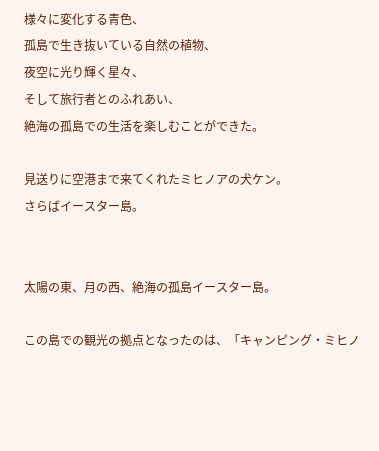様々に変化する青色、
孤島で生き抜いている自然の植物、
夜空に光り輝く星々、
そして旅行者とのふれあい、
絶海の孤島での生活を楽しむことができた。

見送りに空港まで来てくれたミヒノアの犬ケン。
さらばイースター島。


太陽の東、月の西、絶海の孤島イースター島。

この島での観光の拠点となったのは、「キャンピング・ミヒノ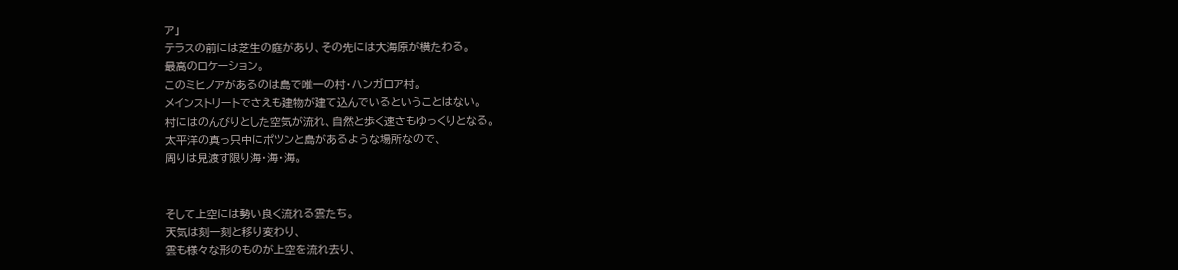ア」
テラスの前には芝生の庭があり、その先には大海原が横たわる。
最高のロケーション。
このミヒノアがあるのは島で唯一の村・ハンガロア村。
メインストリートでさえも建物が建て込んでいるということはない。
村にはのんびりとした空気が流れ、自然と歩く速さもゆっくりとなる。
太平洋の真っ只中にポツンと島があるような場所なので、
周りは見渡す限り海・海・海。


そして上空には勢い良く流れる雲たち。
天気は刻一刻と移り変わり、
雲も様々な形のものが上空を流れ去り、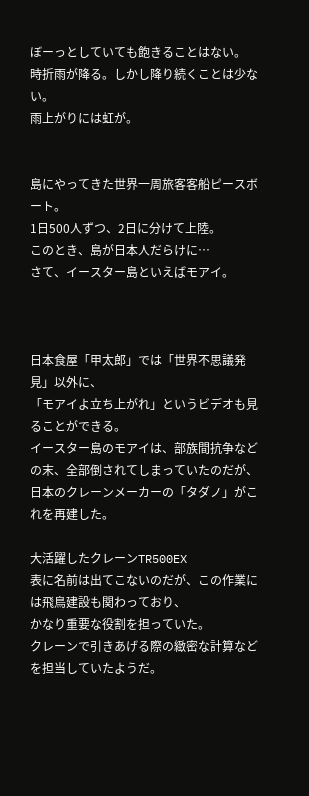ぼーっとしていても飽きることはない。
時折雨が降る。しかし降り続くことは少ない。
雨上がりには虹が。


島にやってきた世界一周旅客客船ピースボート。
1日500人ずつ、2日に分けて上陸。
このとき、島が日本人だらけに…
さて、イースター島といえばモアイ。



日本食屋「甲太郎」では「世界不思議発見」以外に、
「モアイよ立ち上がれ」というビデオも見ることができる。
イースター島のモアイは、部族間抗争などの末、全部倒されてしまっていたのだが、
日本のクレーンメーカーの「タダノ」がこれを再建した。

大活躍したクレーンTR500EX
表に名前は出てこないのだが、この作業には飛鳥建設も関わっており、
かなり重要な役割を担っていた。
クレーンで引きあげる際の緻密な計算などを担当していたようだ。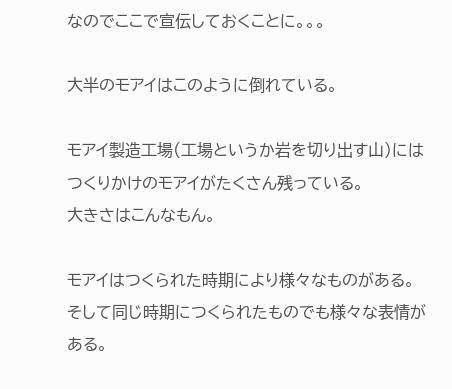なのでここで宣伝しておくことに。。。

大半のモアイはこのように倒れている。

モアイ製造工場(工場というか岩を切り出す山)には
つくりかけのモアイがたくさん残っている。
大きさはこんなもん。

モアイはつくられた時期により様々なものがある。
そして同じ時期につくられたものでも様々な表情がある。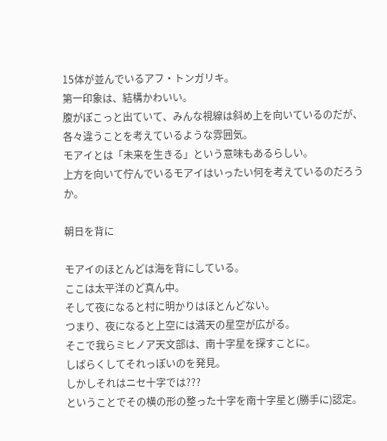15体が並んでいるアフ・トンガリキ。
第一印象は、結構かわいい。
腹がぽこっと出ていて、みんな視線は斜め上を向いているのだが、
各々違うことを考えているような雰囲気。
モアイとは「未来を生きる」という意味もあるらしい。
上方を向いて佇んでいるモアイはいったい何を考えているのだろうか。

朝日を背に

モアイのほとんどは海を背にしている。
ここは太平洋のど真ん中。
そして夜になると村に明かりはほとんどない。
つまり、夜になると上空には満天の星空が広がる。
そこで我らミヒノア天文部は、南十字星を探すことに。
しばらくしてそれっぽいのを発見。
しかしそれはニセ十字では???
ということでその横の形の整った十字を南十字星と(勝手に)認定。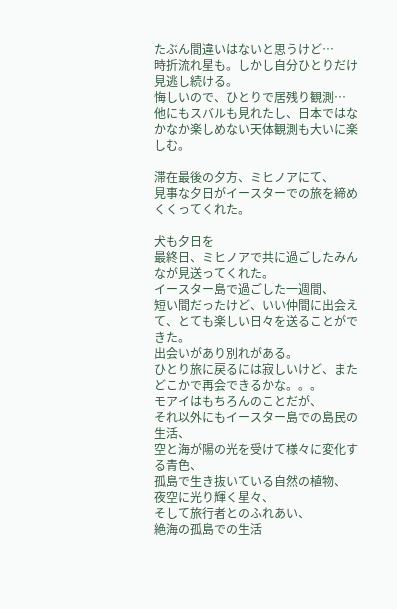たぶん間違いはないと思うけど…
時折流れ星も。しかし自分ひとりだけ見逃し続ける。
悔しいので、ひとりで居残り観測…
他にもスバルも見れたし、日本ではなかなか楽しめない天体観測も大いに楽しむ。

滞在最後の夕方、ミヒノアにて、
見事な夕日がイースターでの旅を締めくくってくれた。

犬も夕日を
最終日、ミヒノアで共に過ごしたみんなが見送ってくれた。
イースター島で過ごした一週間、
短い間だったけど、いい仲間に出会えて、とても楽しい日々を送ることができた。
出会いがあり別れがある。
ひとり旅に戻るには寂しいけど、またどこかで再会できるかな。。。
モアイはもちろんのことだが、
それ以外にもイースター島での島民の生活、
空と海が陽の光を受けて様々に変化する青色、
孤島で生き抜いている自然の植物、
夜空に光り輝く星々、
そして旅行者とのふれあい、
絶海の孤島での生活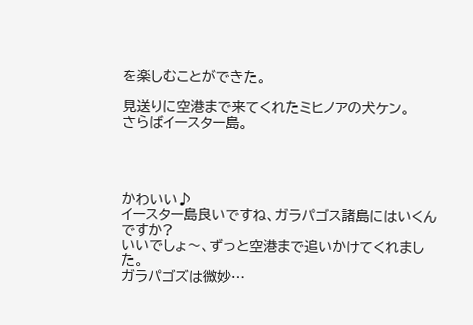を楽しむことができた。

見送りに空港まで来てくれたミヒノアの犬ケン。
さらばイースター島。




かわいい♪
イースター島良いですね、ガラパゴス諸島にはいくんですか?
いいでしょ〜、ずっと空港まで追いかけてくれました。
ガラパゴズは微妙…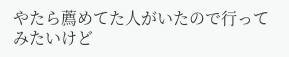やたら薦めてた人がいたので行ってみたいけど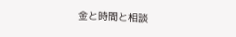金と時間と相談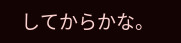してからかな。